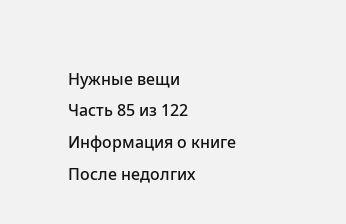Нужные вещи
Часть 85 из 122 Информация о книге
После недолгих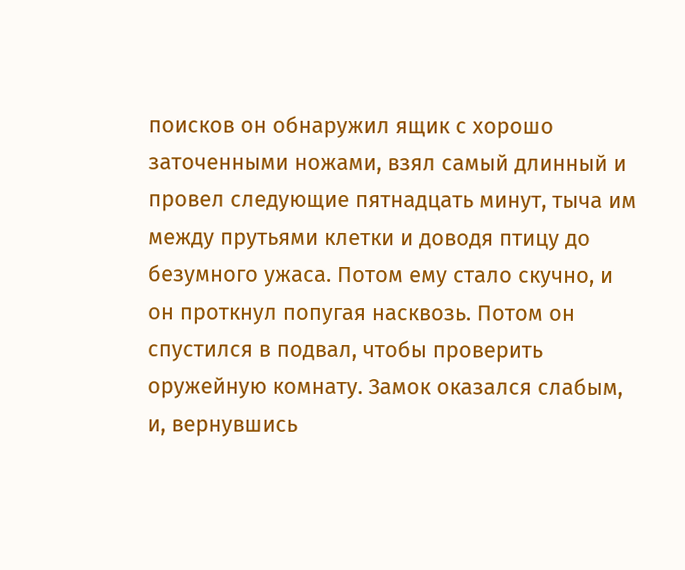поисков он обнаружил ящик с хорошо заточенными ножами, взял самый длинный и провел следующие пятнадцать минут, тыча им между прутьями клетки и доводя птицу до безумного ужаса. Потом ему стало скучно, и он проткнул попугая насквозь. Потом он спустился в подвал, чтобы проверить оружейную комнату. Замок оказался слабым, и, вернувшись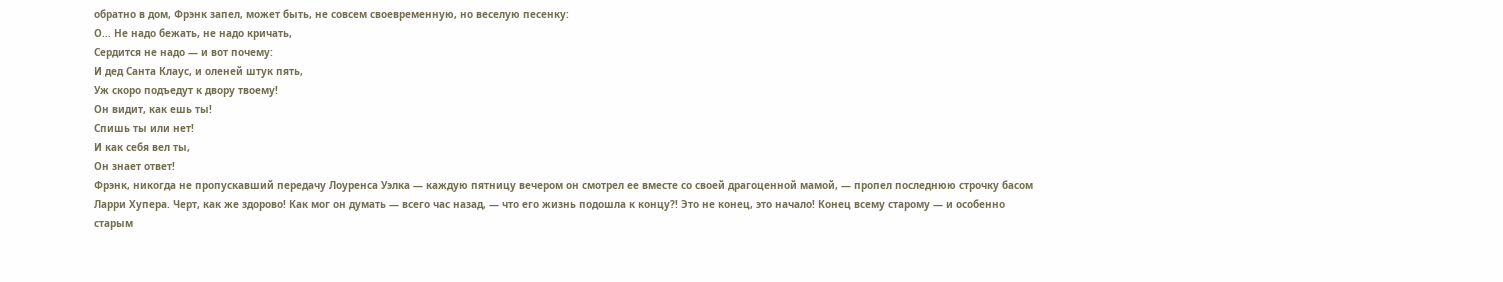обратно в дом, Фрэнк запел, может быть, не совсем своевременную, но веселую песенку:
О… Не надо бежать, не надо кричать,
Сердится не надо — и вот почему:
И дед Санта Клаус, и оленей штук пять,
Уж скоро подъедут к двору твоему!
Он видит, как ешь ты!
Спишь ты или нет!
И как себя вел ты,
Он знает ответ!
Фрэнк, никогда не пропускавший передачу Лоуренса Уэлка — каждую пятницу вечером он смотрел ее вместе со своей драгоценной мамой, — пропел последнюю строчку басом Ларри Хупера. Черт, как же здорово! Как мог он думать — всего час назад, — что его жизнь подошла к концу?! Это не конец, это начало! Конец всему старому — и особенно старым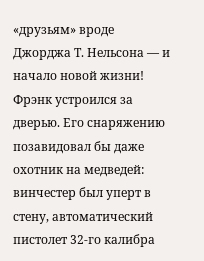«друзьям» вроде Джорджа Т. Нельсона — и начало новой жизни!
Фрэнк устроился за дверью. Его снаряжению позавидовал бы даже охотник на медведей: винчестер был уперт в стену, автоматический пистолет 32-го калибра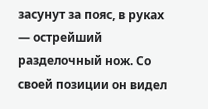засунут за пояс, в руках — острейший разделочный нож. Со своей позиции он видел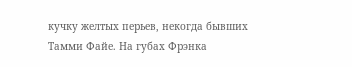кучку желтых перьев, некогда бывших Тамми Файе. На губах Фрэнка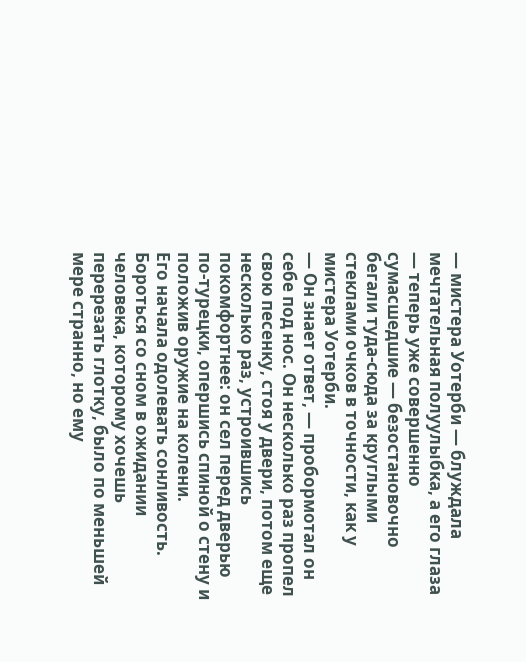— мистера Уотерби — блуждала мечтательная полуулыбка, а его глаза — теперь уже совершенно сумасшедшие — безостановочно бегали туда-сюда за круглыми стеклами очков в точности, как у мистера Уотерби.
— Он знает ответ, — пробормотал он себе под нос. Он несколько раз пропел свою песенку, стоя у двери, потом еще несколько раз, устроившись покомфортнее: он сел перед дверью по-турецки, опершись спиной о стену и положив оружие на колени.
Его начала одолевать сонливость. Бороться со сном в ожидании человека, которому хочешь перерезать глотку, было по меньшей мере странно, но ему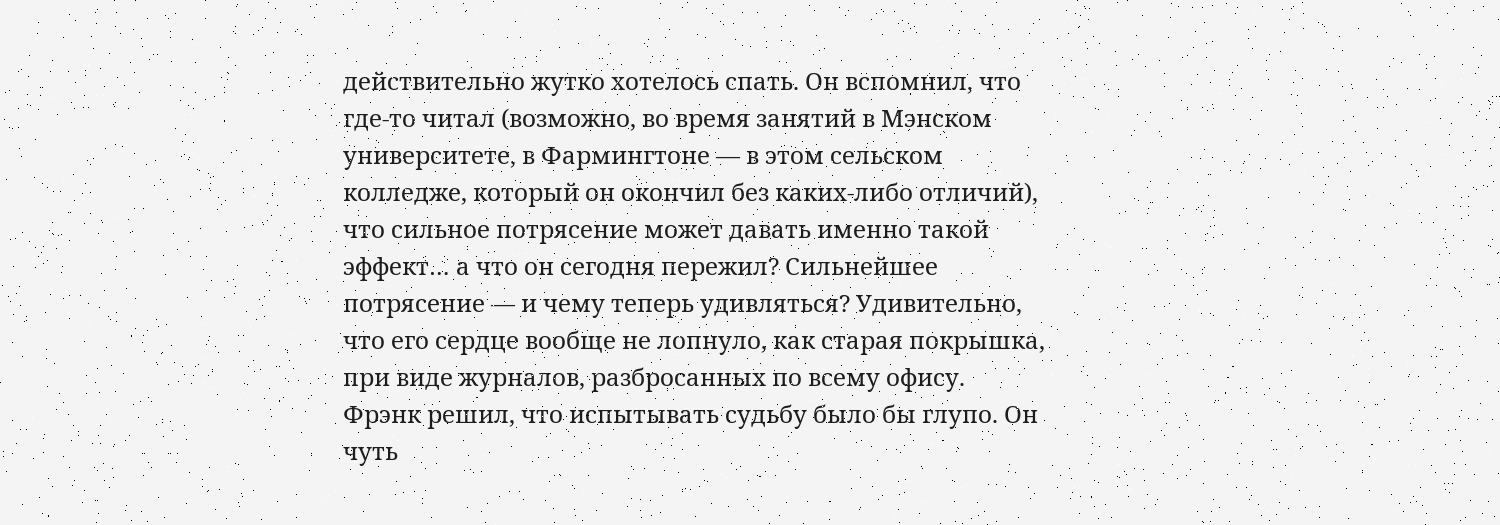действительно жутко хотелось спать. Он вспомнил, что где-то читал (возможно, во время занятий в Мэнском университете, в Фармингтоне — в этом сельском колледже, который он окончил без каких-либо отличий), что сильное потрясение может давать именно такой эффект… а что он сегодня пережил? Сильнейшее потрясение — и чему теперь удивляться? Удивительно, что его сердце вообще не лопнуло, как старая покрышка, при виде журналов, разбросанных по всему офису.
Фрэнк решил, что испытывать судьбу было бы глупо. Он чуть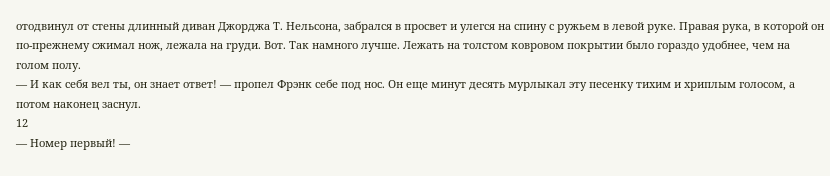отодвинул от стены длинный диван Джорджа Т. Нельсона, забрался в просвет и улегся на спину с ружьем в левой руке. Правая рука, в которой он по-прежнему сжимал нож, лежала на груди. Вот. Так намного лучше. Лежать на толстом ковровом покрытии было гораздо удобнее, чем на голом полу.
— И как себя вел ты, он знает ответ! — пропел Фрэнк себе под нос. Он еще минут десять мурлыкал эту песенку тихим и хриплым голосом, а потом наконец заснул.
12
— Номер первый! —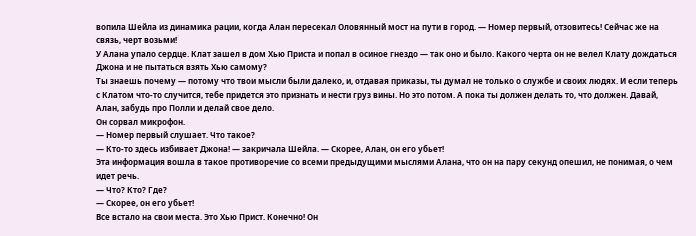вопила Шейла из динамика рации, когда Алан пересекал Оловянный мост на пути в город. — Номер первый, отзовитесь! Сейчас же на связь, черт возьми!
У Алана упало сердце. Клат зашел в дом Хью Приста и попал в осиное гнездо — так оно и было. Какого черта он не велел Клату дождаться Джона и не пытаться взять Хью самому?
Ты знаешь почему — потому что твои мысли были далеко, и, отдавая приказы, ты думал не только о службе и своих людях. И если теперь с Клатом что-то случится, тебе придется это признать и нести груз вины. Но это потом. А пока ты должен делать то, что должен. Давай, Алан, забудь про Полли и делай свое дело.
Он сорвал микрофон.
— Номер первый слушает. Что такое?
— Кто-то здесь избивает Джона! — закричала Шейла. — Скорее, Алан, он его убьет!
Эта информация вошла в такое противоречие со всеми предыдущими мыслями Алана, что он на пару секунд опешил, не понимая, о чем идет речь.
— Что? Кто? Где?
— Скорее, он его убьет!
Все встало на свои места. Это Хью Прист. Конечно! Он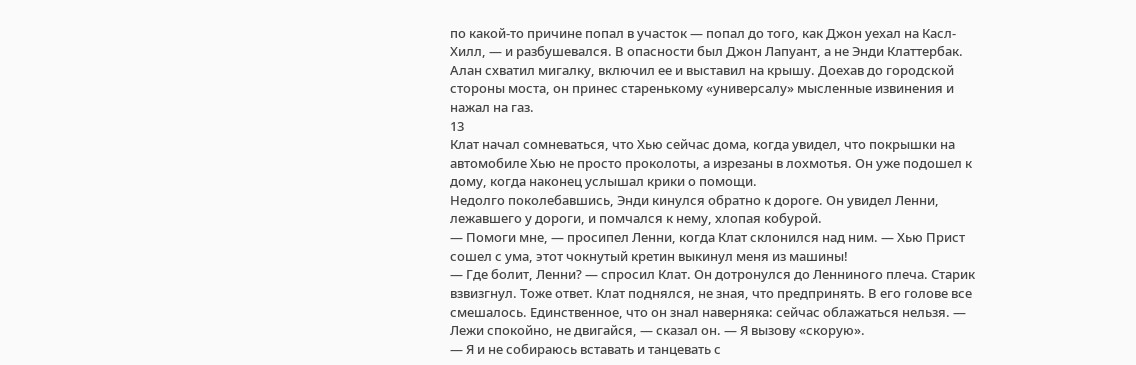по какой-то причине попал в участок — попал до того, как Джон уехал на Касл-Хилл, — и разбушевался. В опасности был Джон Лапуант, а не Энди Клаттербак.
Алан схватил мигалку, включил ее и выставил на крышу. Доехав до городской стороны моста, он принес старенькому «универсалу» мысленные извинения и нажал на газ.
13
Клат начал сомневаться, что Хью сейчас дома, когда увидел, что покрышки на автомобиле Хью не просто проколоты, а изрезаны в лохмотья. Он уже подошел к дому, когда наконец услышал крики о помощи.
Недолго поколебавшись, Энди кинулся обратно к дороге. Он увидел Ленни, лежавшего у дороги, и помчался к нему, хлопая кобурой.
— Помоги мне, — просипел Ленни, когда Клат склонился над ним. — Хью Прист сошел с ума, этот чокнутый кретин выкинул меня из машины!
— Где болит, Ленни? — спросил Клат. Он дотронулся до Ленниного плеча. Старик взвизгнул. Тоже ответ. Клат поднялся, не зная, что предпринять. В его голове все смешалось. Единственное, что он знал наверняка: сейчас облажаться нельзя. — Лежи спокойно, не двигайся, — сказал он. — Я вызову «скорую».
— Я и не собираюсь вставать и танцевать с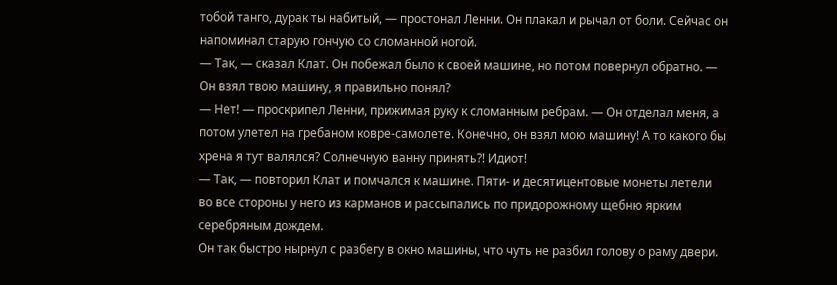тобой танго, дурак ты набитый, — простонал Ленни. Он плакал и рычал от боли. Сейчас он напоминал старую гончую со сломанной ногой.
— Так, — сказал Клат. Он побежал было к своей машине, но потом повернул обратно. — Он взял твою машину, я правильно понял?
— Нет! — проскрипел Ленни, прижимая руку к сломанным ребрам. — Он отделал меня, а потом улетел на гребаном ковре-самолете. Конечно, он взял мою машину! А то какого бы хрена я тут валялся? Солнечную ванну принять?! Идиот!
— Так, — повторил Клат и помчался к машине. Пяти- и десятицентовые монеты летели во все стороны у него из карманов и рассыпались по придорожному щебню ярким серебряным дождем.
Он так быстро нырнул с разбегу в окно машины, что чуть не разбил голову о раму двери.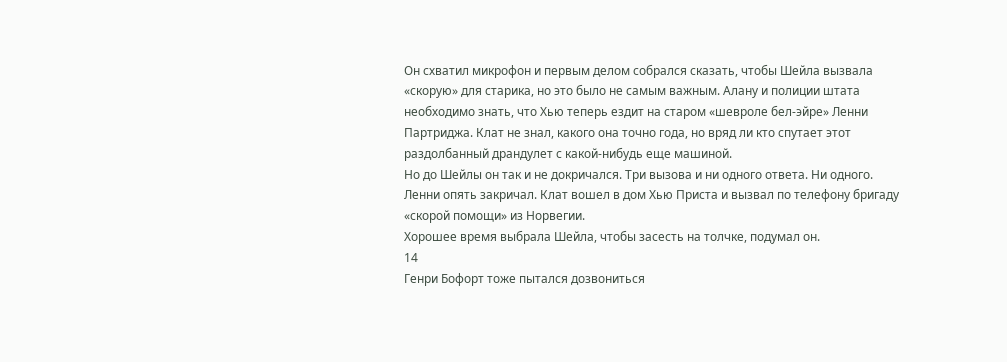Он схватил микрофон и первым делом собрался сказать, чтобы Шейла вызвала «скорую» для старика, но это было не самым важным. Алану и полиции штата необходимо знать, что Хью теперь ездит на старом «шевроле бел-эйре» Ленни Партриджа. Клат не знал, какого она точно года, но вряд ли кто спутает этот раздолбанный драндулет с какой-нибудь еще машиной.
Но до Шейлы он так и не докричался. Три вызова и ни одного ответа. Ни одного.
Ленни опять закричал. Клат вошел в дом Хью Приста и вызвал по телефону бригаду «скорой помощи» из Норвегии.
Хорошее время выбрала Шейла, чтобы засесть на толчке, подумал он.
14
Генри Бофорт тоже пытался дозвониться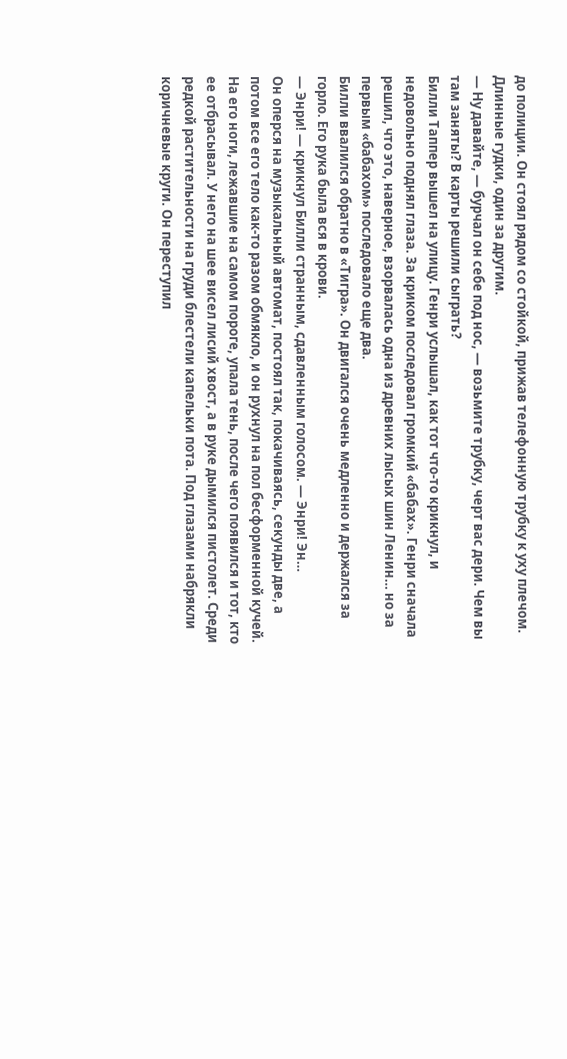до полиции. Он стоял рядом со стойкой, прижав телефонную трубку к уху плечом. Длинные гудки, один за другим.
— Ну давайте, — бурчал он себе под нос, — возьмите трубку, черт вас дери. Чем вы там заняты? В карты решили сыграть?
Билли Таппер вышел на улицу. Генри услышал, как тот что-то крикнул, и недовольно поднял глаза. За криком последовал громкий «бабах». Генри сначала решил, что это, наверное, взорвалась одна из древних лысых шин Ленин… но за первым «бабахом» последовало еще два.
Билли ввалился обратно в «Тигра». Он двигался очень медленно и держался за горло. Его рука была вся в крови.
— Энри! — крикнул Билли странным, сдавленным голосом. — Энри! Эн…
Он оперся на музыкальный автомат, постоял так, покачиваясь, секунды две, а потом все его тело как-то разом обмякло, и он рухнул на пол бесформенной кучей.
На его ноги, лежавшие на самом пороге, упала тень, после чего появился и тот, кто ее отбрасывал. У него на шее висел лисий хвост, а в руке дымился пистолет. Среди редкой растительности на груди блестели капельки пота. Под глазами набрякли коричневые круги. Он переступил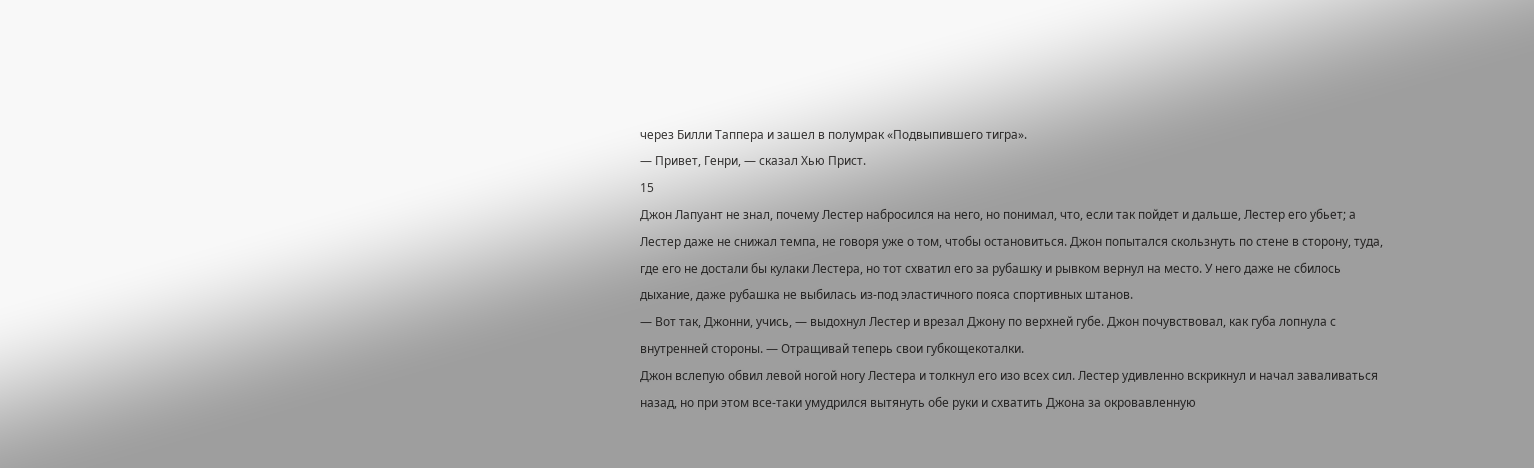через Билли Таппера и зашел в полумрак «Подвыпившего тигра».
— Привет, Генри, — сказал Хью Прист.
15
Джон Лапуант не знал, почему Лестер набросился на него, но понимал, что, если так пойдет и дальше, Лестер его убьет; а Лестер даже не снижал темпа, не говоря уже о том, чтобы остановиться. Джон попытался скользнуть по стене в сторону, туда, где его не достали бы кулаки Лестера, но тот схватил его за рубашку и рывком вернул на место. У него даже не сбилось дыхание, даже рубашка не выбилась из-под эластичного пояса спортивных штанов.
— Вот так, Джонни, учись, — выдохнул Лестер и врезал Джону по верхней губе. Джон почувствовал, как губа лопнула с внутренней стороны. — Отращивай теперь свои губкощекоталки.
Джон вслепую обвил левой ногой ногу Лестера и толкнул его изо всех сил. Лестер удивленно вскрикнул и начал заваливаться назад, но при этом все-таки умудрился вытянуть обе руки и схватить Джона за окровавленную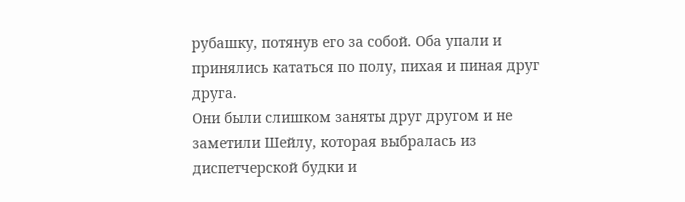рубашку, потянув его за собой. Оба упали и принялись кататься по полу, пихая и пиная друг друга.
Они были слишком заняты друг другом и не заметили Шейлу, которая выбралась из диспетчерской будки и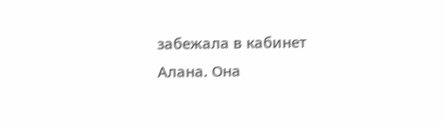забежала в кабинет Алана. Она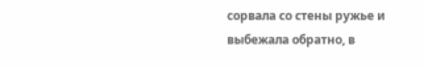сорвала со стены ружье и выбежала обратно, в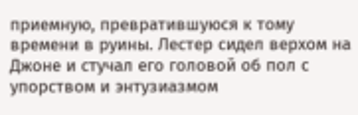приемную, превратившуюся к тому времени в руины. Лестер сидел верхом на Джоне и стучал его головой об пол с упорством и энтузиазмом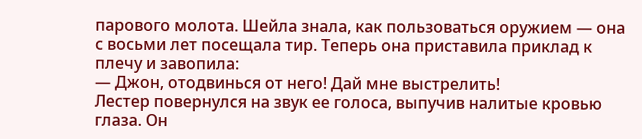парового молота. Шейла знала, как пользоваться оружием — она с восьми лет посещала тир. Теперь она приставила приклад к плечу и завопила:
— Джон, отодвинься от него! Дай мне выстрелить!
Лестер повернулся на звук ее голоса, выпучив налитые кровью глаза. Он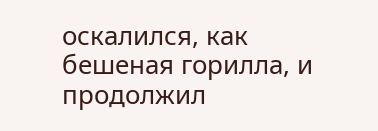оскалился, как бешеная горилла, и продолжил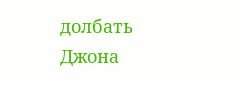долбать Джона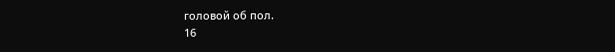головой об пол.
16